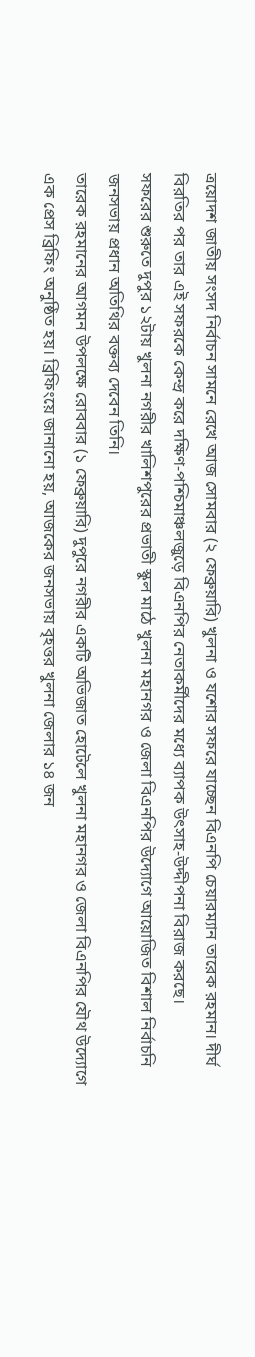ত্রয়োদশ জাতীয় সংসদ নির্বাচন সামনে রেখে আজ সোমবার (২ ফেব্রুয়ারি) খুলনা ও যশোর সফরে যাচ্ছেন বিএনপি চেয়ারম্যান তারেক রহমান। দীর্ঘ বিরতির পর তার এই সফরকে কেন্দ্র করে দক্ষিণ-পশ্চিমাঞ্চলজুড়ে বিএনপির নেতাকর্মীদের মধ্যে ব্যাপক উৎসাহ-উদ্দীপনা বিরাজ করছে।
সফরের শুরুতে দুপুর ১২টায় খুলনা নগরীর খালিশপুরের প্রভাতী স্কুল মাঠে খুলনা মহানগর ও জেলা বিএনপির উদ্যোগে আয়োজিত বিশাল নির্বাচনি জনসভায় প্রধান অতিথির বক্তব্য দেবেন তিনি।
তারেক রহমানের আগমন উপলক্ষে রোববার (১ ফেব্রুয়ারি) দুপুরে নগরীর একটি অভিজাত হোটেলে খুলনা মহানগর ও জেলা বিএনপির যৌথ উদ্যোগে এক প্রেস ব্রিফিং অনুষ্ঠিত হয়। ব্রিফিংয়ে জানানো হয়, আজকের জনসভায় বৃহত্তর খুলনা জেলার ১৪ জন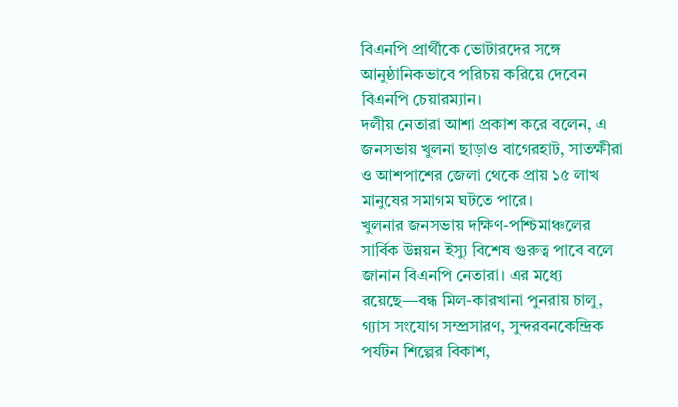বিএনপি প্রার্থীকে ভোটারদের সঙ্গে আনুষ্ঠানিকভাবে পরিচয় করিয়ে দেবেন বিএনপি চেয়ারম্যান।
দলীয় নেতারা আশা প্রকাশ করে বলেন, এ জনসভায় খুলনা ছাড়াও বাগেরহাট, সাতক্ষীরা ও আশপাশের জেলা থেকে প্রায় ১৫ লাখ মানুষের সমাগম ঘটতে পারে।
খুলনার জনসভায় দক্ষিণ-পশ্চিমাঞ্চলের সার্বিক উন্নয়ন ইস্যু বিশেষ গুরুত্ব পাবে বলে জানান বিএনপি নেতারা। এর মধ্যে রয়েছে—বন্ধ মিল-কারখানা পুনরায় চালু, গ্যাস সংযোগ সম্প্রসারণ, সুন্দরবনকেন্দ্রিক পর্যটন শিল্পের বিকাশ,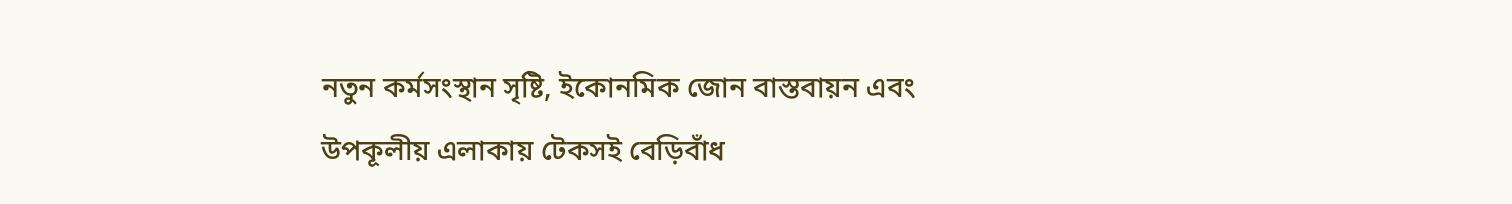নতুন কর্মসংস্থান সৃষ্টি, ইকোনমিক জোন বাস্তবায়ন এবং উপকূলীয় এলাকায় টেকসই বেড়িবাঁধ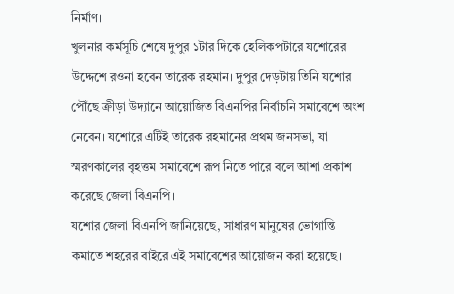নির্মাণ।
খুলনার কর্মসূচি শেষে দুপুর ১টার দিকে হেলিকপটারে যশোরের উদ্দেশে রওনা হবেন তারেক রহমান। দুপুর দেড়টায় তিনি যশোর পৌঁছে ক্রীড়া উদ্যানে আয়োজিত বিএনপির নির্বাচনি সমাবেশে অংশ নেবেন। যশোরে এটিই তারেক রহমানের প্রথম জনসভা, যা স্মরণকালের বৃহত্তম সমাবেশে রূপ নিতে পারে বলে আশা প্রকাশ করেছে জেলা বিএনপি।
যশোর জেলা বিএনপি জানিয়েছে, সাধারণ মানুষের ভোগান্তি কমাতে শহরের বাইরে এই সমাবেশের আয়োজন করা হয়েছে।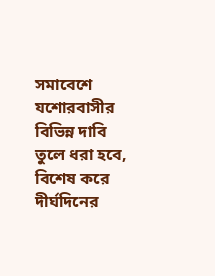সমাবেশে যশোরবাসীর বিভিন্ন দাবি তুলে ধরা হবে, বিশেষ করে দীর্ঘদিনের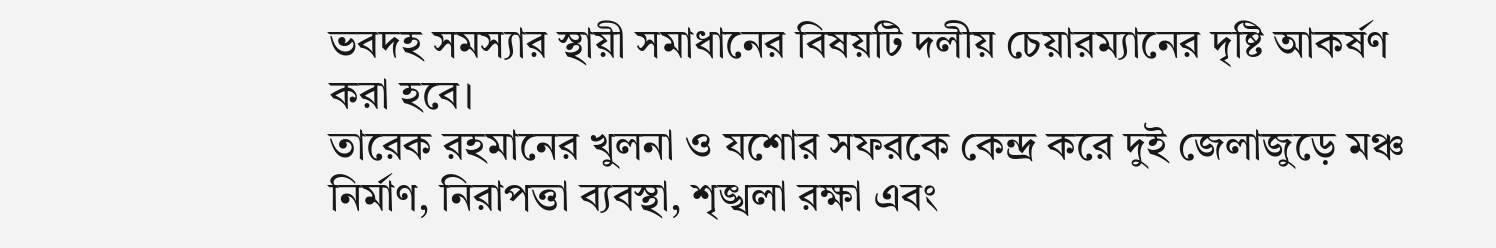ভবদহ সমস্যার স্থায়ী সমাধানের বিষয়টি দলীয় চেয়ারম্যানের দৃষ্টি আকর্ষণ করা হবে।
তারেক রহমানের খুলনা ও যশোর সফরকে কেন্দ্র করে দুই জেলাজুড়ে মঞ্চ নির্মাণ, নিরাপত্তা ব্যবস্থা, শৃঙ্খলা রক্ষা এবং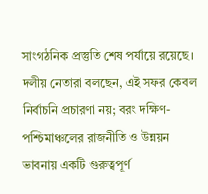সাংগঠনিক প্রস্তুতি শেষ পর্যায়ে রয়েছে। দলীয় নেতারা বলছেন, এই সফর কেবল নির্বাচনি প্রচারণা নয়; বরং দক্ষিণ-পশ্চিমাঞ্চলের রাজনীতি ও উন্নয়ন ভাবনায় একটি গুরুত্বপূর্ণ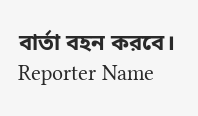বার্তা বহন করবে।
Reporter Name